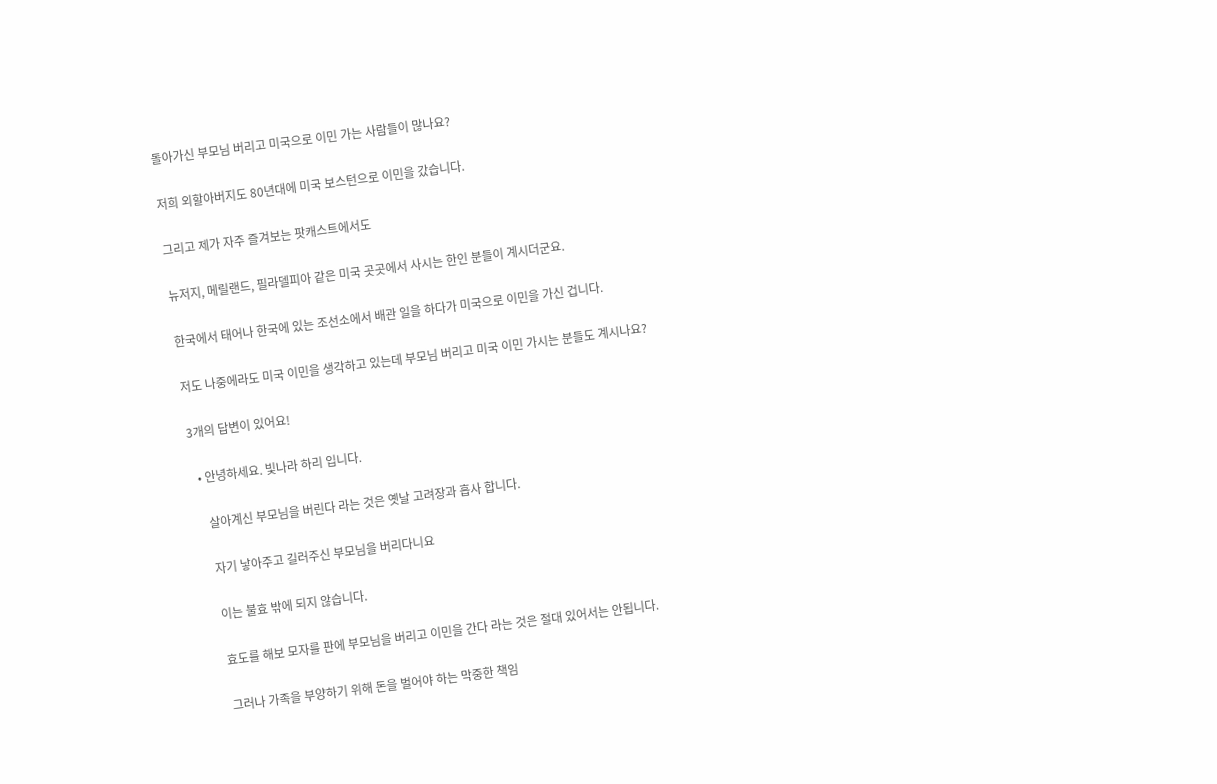돌아가신 부모님 버리고 미국으로 이민 가는 사람들이 많나요?

저희 외할아버지도 80년대에 미국 보스턴으로 이민을 갔습니다.

그리고 제가 자주 즐겨보는 팟캐스트에서도

뉴저지, 메릴랜드, 필라델피아 같은 미국 곳곳에서 사시는 한인 분들이 계시더군요.

한국에서 태어나 한국에 있는 조선소에서 배관 일을 하다가 미국으로 이민을 가신 겁니다.

저도 나중에라도 미국 이민을 생각하고 있는데 부모님 버리고 미국 이민 가시는 분들도 계시나요?

3개의 답변이 있어요!

  • 안녕하세요. 빛나라 하리 입니다.

    살아계신 부모님을 버린다 라는 것은 옛날 고려장과 흡사 합니다.

    자기 낳아주고 길러주신 부모님을 버리다니요

    이는 불효 밖에 되지 않습니다.

    효도를 해보 모자를 판에 부모님을 버리고 이민을 간다 라는 것은 절대 있어서는 안됩니다.

    그러나 가족을 부양하기 위해 돈을 벌어야 하는 막중한 책임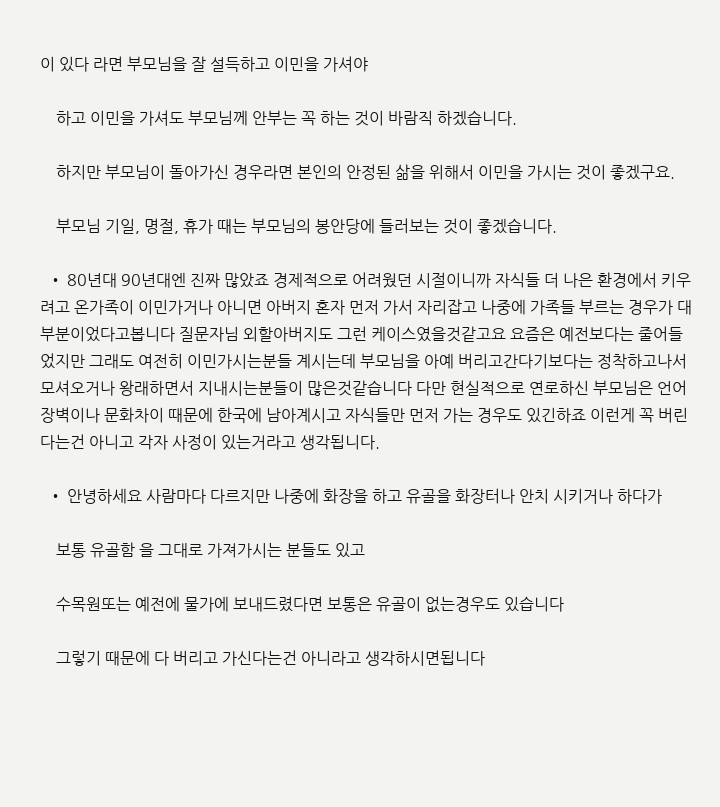이 있다 라면 부모님을 잘 설득하고 이민을 가셔야

    하고 이민을 가셔도 부모님께 안부는 꼭 하는 것이 바람직 하겠습니다.

    하지만 부모님이 돌아가신 경우라면 본인의 안정된 삶을 위해서 이민을 가시는 것이 좋겠구요.

    부모님 기일, 명절, 휴가 때는 부모님의 봉안당에 들러보는 것이 좋겠습니다.

  • 80년대 90년대엔 진짜 많았죠 경제적으로 어려웠던 시절이니까 자식들 더 나은 환경에서 키우려고 온가족이 이민가거나 아니면 아버지 혼자 먼저 가서 자리잡고 나중에 가족들 부르는 경우가 대부분이었다고봅니다 질문자님 외할아버지도 그런 케이스였을것같고요 요즘은 예전보다는 줄어들었지만 그래도 여전히 이민가시는분들 계시는데 부모님을 아예 버리고간다기보다는 정착하고나서 모셔오거나 왕래하면서 지내시는분들이 많은것같습니다 다만 현실적으로 연로하신 부모님은 언어장벽이나 문화차이 때문에 한국에 남아계시고 자식들만 먼저 가는 경우도 있긴하죠 이런게 꼭 버린다는건 아니고 각자 사정이 있는거라고 생각됩니다.

  • 안녕하세요 사람마다 다르지만 나중에 화장을 하고 유골을 화장터나 안치 시키거나 하다가

    보통 유골함 을 그대로 가져가시는 분들도 있고

    수목원또는 예전에 물가에 보내드렸다면 보통은 유골이 없는경우도 있습니다

    그렇기 때문에 다 버리고 가신다는건 아니라고 생각하시면됩니다